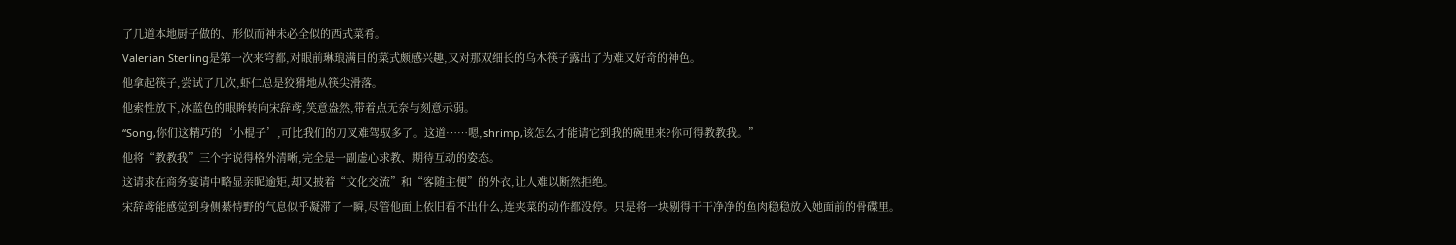了几道本地厨子做的、形似而神未必全似的西式菜肴。
Valerian Sterling是第一次来穹都,对眼前琳琅满目的菜式颇感兴趣,又对那双细长的乌木筷子露出了为难又好奇的神色。
他拿起筷子,尝试了几次,虾仁总是狡猾地从筷尖滑落。
他索性放下,冰蓝色的眼眸转向宋辞鸢,笑意盎然,带着点无奈与刻意示弱。
“Song,你们这精巧的‘小棍子’,可比我们的刀叉难驾驭多了。这道……嗯,shrimp,该怎么才能请它到我的碗里来?你可得教教我。”
他将“教教我”三个字说得格外清晰,完全是一副虚心求教、期待互动的姿态。
这请求在商务宴请中略显亲昵逾矩,却又披着“文化交流”和“客随主便”的外衣,让人难以断然拒绝。
宋辞鸢能感觉到身侧綦恃野的气息似乎凝滞了一瞬,尽管他面上依旧看不出什么,连夹菜的动作都没停。只是将一块剔得干干净净的鱼肉稳稳放入她面前的骨碟里。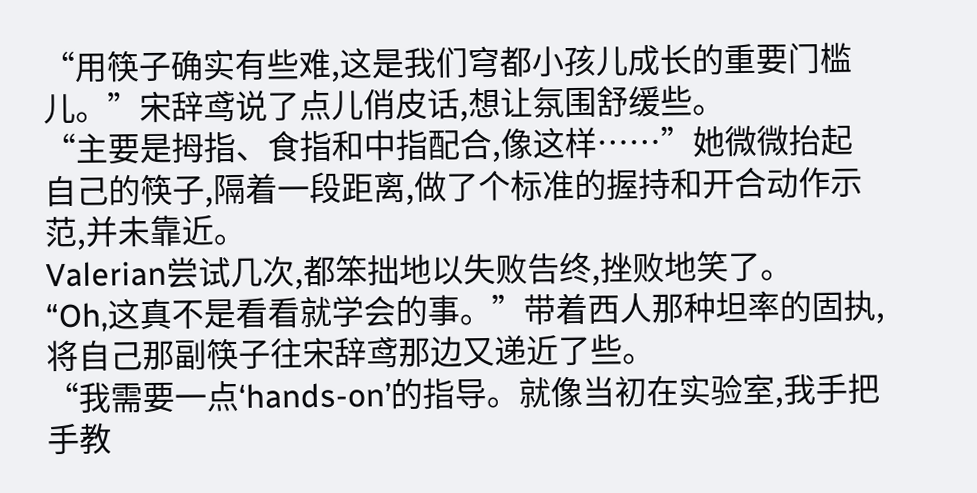“用筷子确实有些难,这是我们穹都小孩儿成长的重要门槛儿。”宋辞鸢说了点儿俏皮话,想让氛围舒缓些。
“主要是拇指、食指和中指配合,像这样……”她微微抬起自己的筷子,隔着一段距离,做了个标准的握持和开合动作示范,并未靠近。
Valerian尝试几次,都笨拙地以失败告终,挫败地笑了。
“Oh,这真不是看看就学会的事。”带着西人那种坦率的固执,将自己那副筷子往宋辞鸢那边又递近了些。
“我需要一点‘hands-on’的指导。就像当初在实验室,我手把手教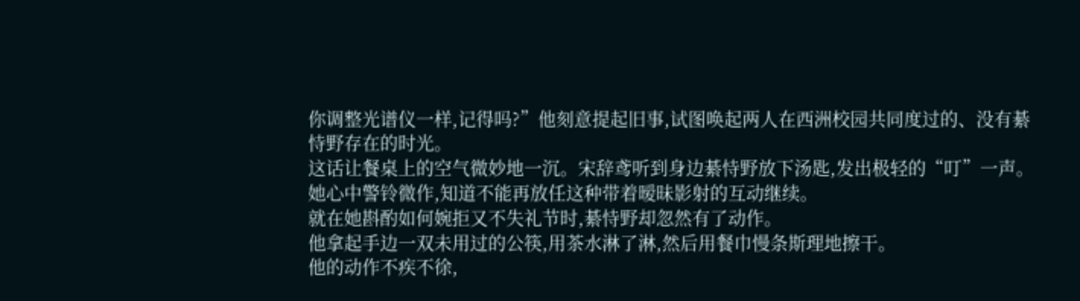你调整光谱仪一样,记得吗?”他刻意提起旧事,试图唤起两人在西洲校园共同度过的、没有綦恃野存在的时光。
这话让餐桌上的空气微妙地一沉。宋辞鸢听到身边綦恃野放下汤匙,发出极轻的“叮”一声。
她心中警铃微作,知道不能再放任这种带着暧昧影射的互动继续。
就在她斟酌如何婉拒又不失礼节时,綦恃野却忽然有了动作。
他拿起手边一双未用过的公筷,用茶水淋了淋,然后用餐巾慢条斯理地擦干。
他的动作不疾不徐,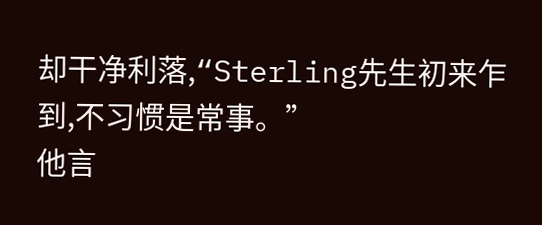却干净利落,“Sterling先生初来乍到,不习惯是常事。”
他言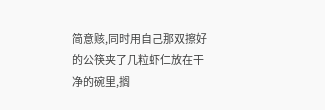简意赅,同时用自己那双擦好的公筷夹了几粒虾仁放在干净的碗里,搁